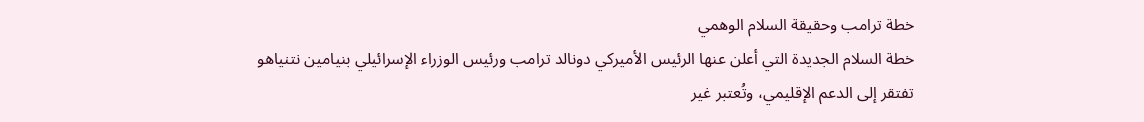خطة ترامب وحقيقة السلام الوهمي
خطة السلام الجديدة التي أعلن عنها الرئيس الأميركي دونالد ترامب ورئيس الوزراء الإسرائيلي بنيامين نتنياهو تفتقر إلى الدعم الإقليمي، وتُعتبر غير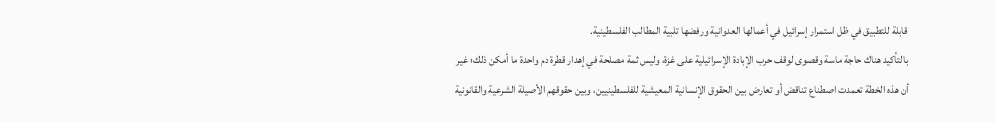قابلة للتطبيق في ظل استمرار إسرائيل في أعمالها العدوانية ورفضها تلبية المطالب الفلسطينية.
بالتأكيد هناك حاجة ماسة وقصوى لوقف حرب الإبادة الإسرائيلية على غزة، وليس ثمة مصلحة في إهدار قطرة دم واحدة ما أمكن ذلك؛ غير أن هذه الخطة تعمدت اصطناع تناقض أو تعارض بين الحقوق الإنسانية المعيشية للفلسطينيين، وبين حقوقهم الأصيلة الشرعية والقانونية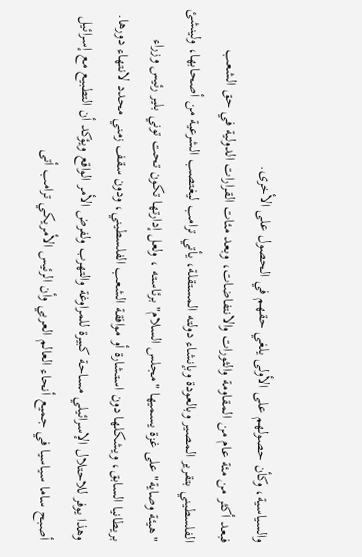والسياسية، وكأن حصولهم على الأولى يلغي حقهم في الحصول على الأخرى.
فبعد أكثر من مئة عام من المقاومة والثورات والانتفاضات، وبعد مئات القرارات الدولية في حق الشعب الفلسطيني بتقرير المصير وبالعودة وبإنشاء دولته المستقلة، يأتي ترامب ليغتصب الشرعية من أصحابها، ولينشئ "هيئة وصاية" على غزة يسميها "مجلس السلام" برئاسته ، ولعل إدارتها تكون تحت توني بلير رئيس وزراء بريطانيا السابق، ويشكلها دون استشارة أو موافقة الشعب الفلسطيني، ودون سقف زمني محدد لانتهاء دورها.
وهذا يوفر للاحتلال الإسرائيلي مساحة كبيرة للمراوغة والتهرب ولفرض الأمر الواقع ويؤكد أن التطبيع مع إسرائيل أصبح ساما سياسيا في جميع أنحاء العالم العربي وأن الرئيس الأمريكي ترامب أتى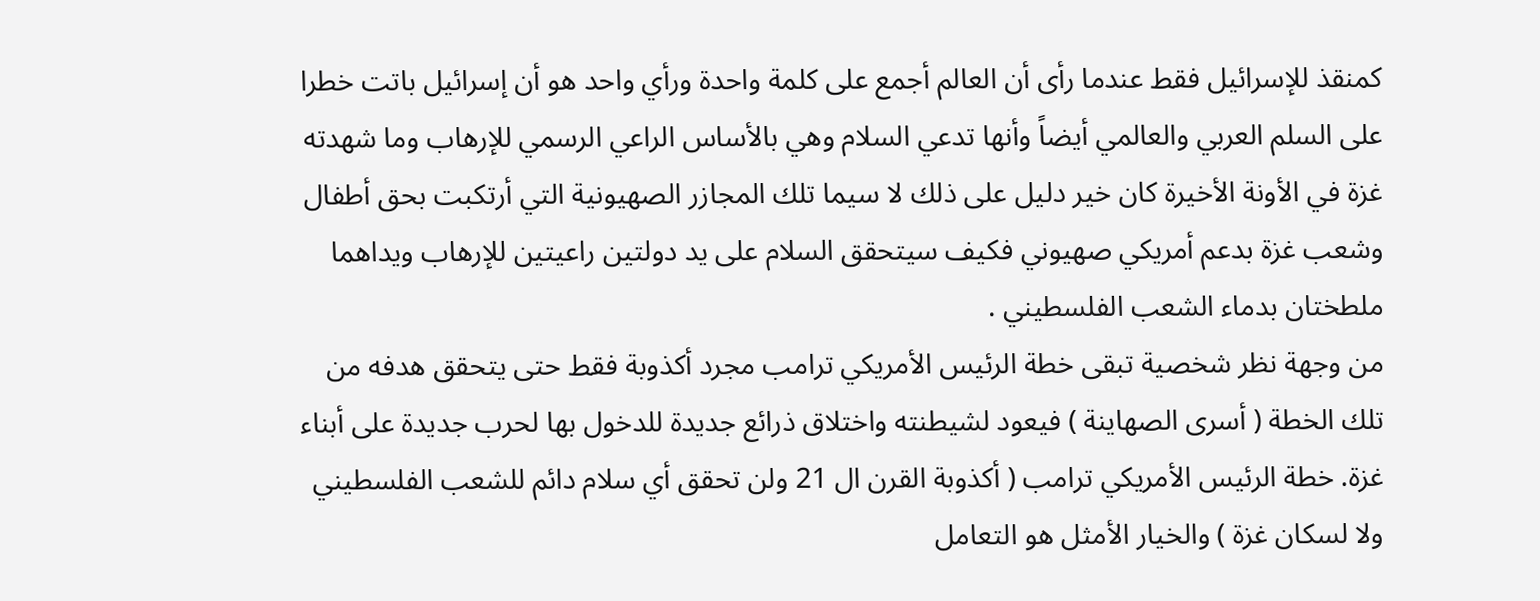كمنقذ للإسرائيل فقط عندما رأى أن العالم أجمع على كلمة واحدة ورأي واحد هو أن إسرائيل باتت خطرا على السلم العربي والعالمي أيضاً وأنها تدعي السلام وهي بالأساس الراعي الرسمي للإرهاب وما شهدته غزة في الأونة الأخيرة كان خير دليل على ذلك لا سيما تلك المجازر الصهيونية التي أرتكبت بحق أطفال وشعب غزة بدعم أمريكي صهيوني فكيف سيتحقق السلام على يد دولتين راعيتين للإرهاب ويداهما ملطختان بدماء الشعب الفلسطيني .
من وجهة نظر شخصية تبقى خطة الرئيس الأمريكي ترامب مجرد أكذوبة فقط حتى يتحقق هدفه من تلك الخطة ( أسرى الصهاينة ) فيعود لشيطنته واختلاق ذرائع جديدة للدخول بها لحرب جديدة على أبناء غزة. خطة الرئيس الأمريكي ترامب ( أكذوبة القرن ال 21 ولن تحقق أي سلام دائم للشعب الفلسطيني ولا لسكان غزة ) والخيار الأمثل هو التعامل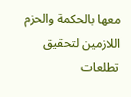معها بالحكمة والحزم اللازمين لتحقيق تطلعات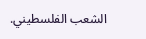الشعب الفلسطيني.